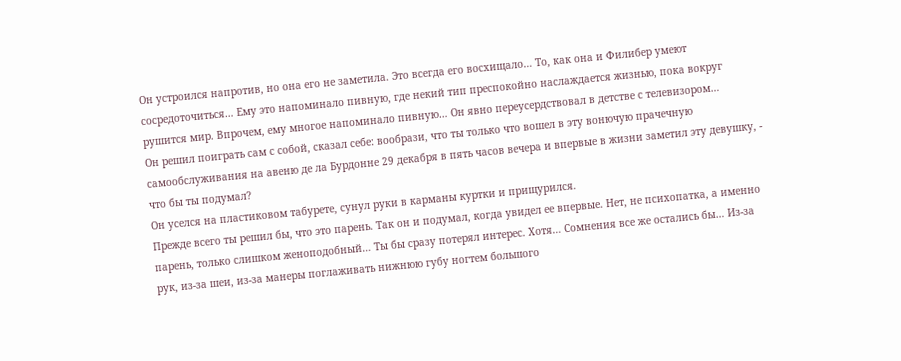Он устроился напротив, но она его не заметила. Это всегда его восхищало… То, как она и Филибер умеют сосредоточиться… Ему это напоминало пивную, где некий тип преспокойно наслаждается жизнью, пока вокруг рушится мир. Впрочем, ему многое напоминало пивную… Он явно переусердствовал в детстве с телевизором…
Он решил поиграть сам с собой, сказал себе: вообрази, что ты только что вошел в эту вонючую прачечную самообслуживания на авеню де ла Бурдонне 29 декабря в пять часов вечера и впервые в жизни заметил эту девушку, - что бы ты подумал?
Он уселся на пластиковом табурете, сунул руки в карманы куртки и прищурился.
Прежде всего ты решил бы, что это парень. Так он и подумал, когда увидел ее впервые. Нет, не психопатка, а именно парень, только слишком женоподобный… Ты бы сразу потерял интерес. Хотя… Сомнения все же остались бы… Из-за рук, из-за шеи, из-за манеры поглаживать нижнюю губу ногтем большого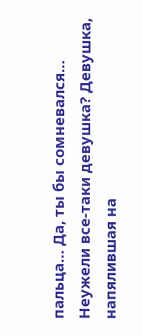пальца… Да, ты бы сомневался… Неужели все-таки девушка? Девушка, напялившая на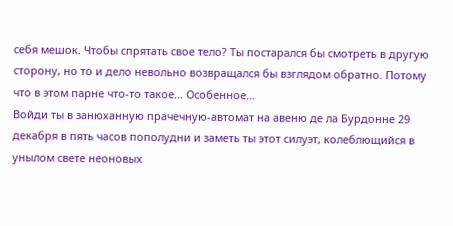себя мешок. Чтобы спрятать свое тело? Ты постарался бы смотреть в другую сторону, но то и дело невольно возвращался бы взглядом обратно. Потому что в этом парне что-то такое… Особенное…
Войди ты в занюханную прачечную-автомат на авеню де ла Бурдонне 29 декабря в пять часов пополудни и заметь ты этот силуэт, колеблющийся в унылом свете неоновых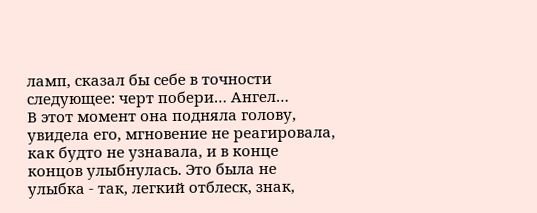ламп, сказал бы себе в точности следующее: черт побери… Ангел…
В этот момент она подняла голову, увидела его, мгновение не реагировала, как будто не узнавала, и в конце концов улыбнулась. Это была не улыбка - так, легкий отблеск, знак,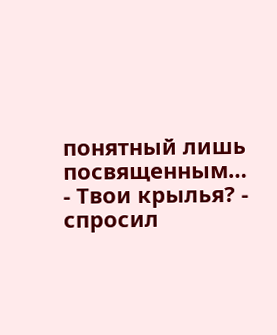понятный лишь посвященным…
- Твои крылья? - спросил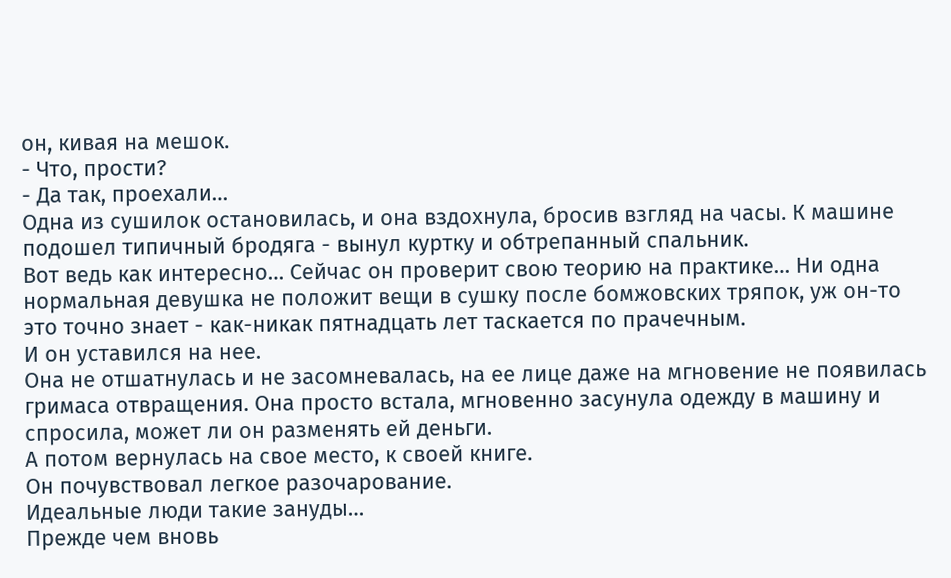он, кивая на мешок.
- Что, прости?
- Да так, проехали…
Одна из сушилок остановилась, и она вздохнула, бросив взгляд на часы. К машине подошел типичный бродяга - вынул куртку и обтрепанный спальник.
Вот ведь как интересно… Сейчас он проверит свою теорию на практике… Ни одна нормальная девушка не положит вещи в сушку после бомжовских тряпок, уж он-то это точно знает - как-никак пятнадцать лет таскается по прачечным.
И он уставился на нее.
Она не отшатнулась и не засомневалась, на ее лице даже на мгновение не появилась гримаса отвращения. Она просто встала, мгновенно засунула одежду в машину и спросила, может ли он разменять ей деньги.
А потом вернулась на свое место, к своей книге.
Он почувствовал легкое разочарование.
Идеальные люди такие зануды…
Прежде чем вновь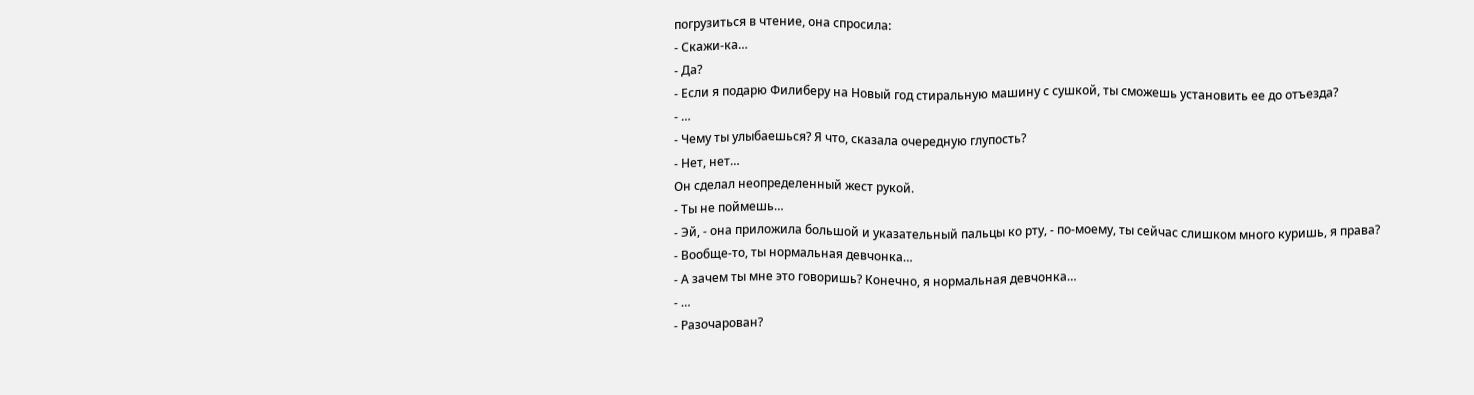погрузиться в чтение, она спросила:
- Скажи-ка…
- Да?
- Если я подарю Филиберу на Новый год стиральную машину с сушкой, ты сможешь установить ее до отъезда?
- …
- Чему ты улыбаешься? Я что, сказала очередную глупость?
- Нет, нет…
Он сделал неопределенный жест рукой.
- Ты не поймешь…
- Эй, - она приложила большой и указательный пальцы ко рту, - по-моему, ты сейчас слишком много куришь, я права?
- Вообще-то, ты нормальная девчонка…
- А зачем ты мне это говоришь? Конечно, я нормальная девчонка…
- …
- Разочарован?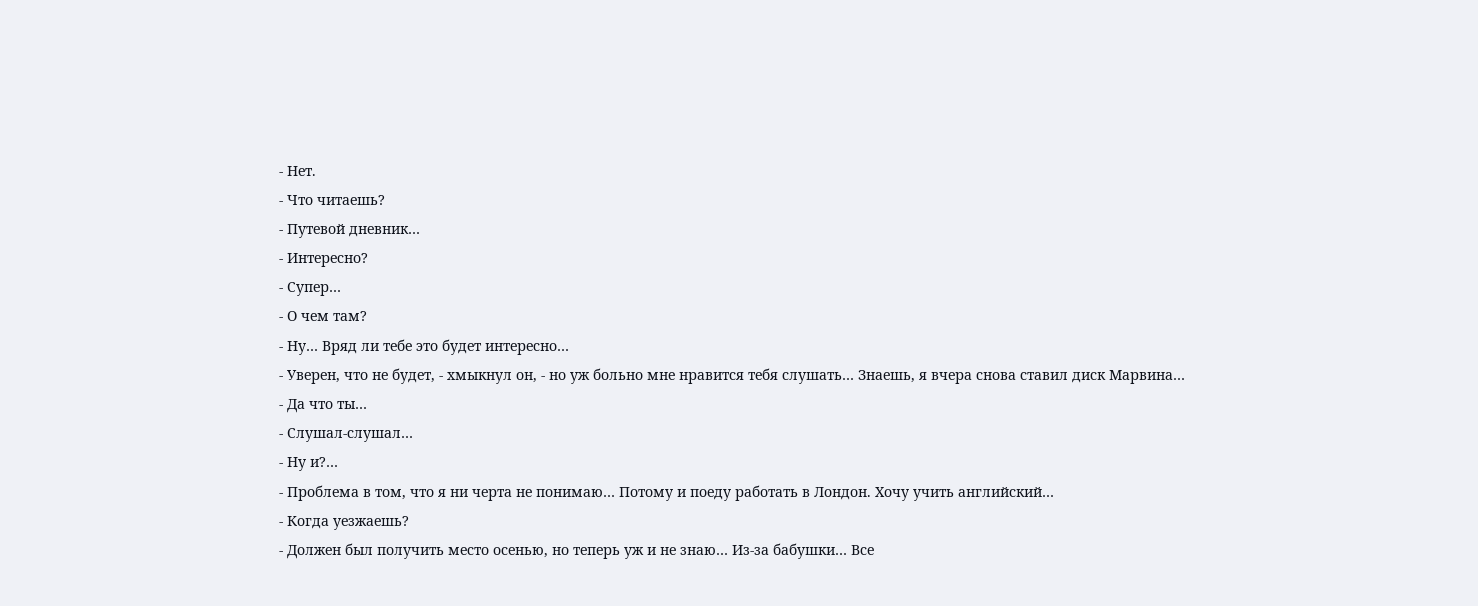- Нет.
- Что читаешь?
- Путевой дневник…
- Интересно?
- Супер…
- О чем там?
- Ну… Вряд ли тебе это будет интересно…
- Уверен, что не будет, - хмыкнул он, - но уж больно мне нравится тебя слушать… Знаешь, я вчера снова ставил диск Марвина…
- Да что ты…
- Слушал-слушал…
- Ну и?…
- Проблема в том, что я ни черта не понимаю… Потому и поеду работать в Лондон. Хочу учить английский…
- Когда уезжаешь?
- Должен был получить место осенью, но теперь уж и не знаю… Из-за бабушки… Все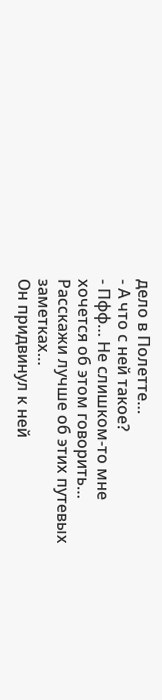дело в Полетте…
- А что с ней такое?
- Пфф… Не слишком-то мне хочется об этом говорить… Расскажи лучше об этих путевых заметках…
Он придвинул к ней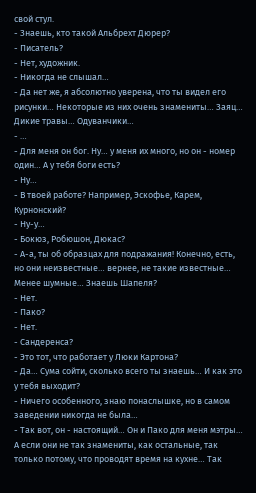свой стул.
- Знаешь, кто такой Альбрехт Дюрер?
- Писатель?
- Нет, художник.
- Никогда не слышал…
- Да нет же, я абсолютно уверена, что ты видел его рисунки… Некоторые из них очень знамениты… Заяц… Дикие травы… Одуванчики…
- …
- Для меня он бог. Ну… у меня их много, но он - номер один… А у тебя боги есть?
- Ну…
- В твоей работе? Например, Эскофье, Карем, Курнонский?
- Ну-у…
- Бокюз, Робюшон, Дюкас?
- А-а, ты об образцах для подражания! Конечно, есть, но они неизвестные… вернее, не такие известные… Менее шумные… Знаешь Шапеля?
- Нет.
- Пако?
- Нет.
- Сандеренса?
- Это тот, что работает у Люки Картона?
- Да… Сума сойти, сколько всего ты знаешь… И как это у тебя выходит?
- Ничего особенного, знаю понаслышке, но в самом заведении никогда не была…
- Так вот, он - настоящий… Он и Пако для меня мэтры… А если они не так знамениты, как остальные, так только потому, что проводят время на кухне… Так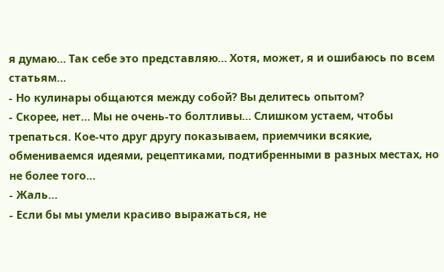я думаю… Так себе это представляю… Хотя, может, я и ошибаюсь по всем статьям…
- Но кулинары общаются между собой? Вы делитесь опытом?
- Скорее, нет… Мы не очень-то болтливы… Слишком устаем, чтобы трепаться. Кое-что друг другу показываем, приемчики всякие, обмениваемся идеями, рецептиками, подтибренными в разных местах, но не более того…
- Жаль…
- Если бы мы умели красиво выражаться, не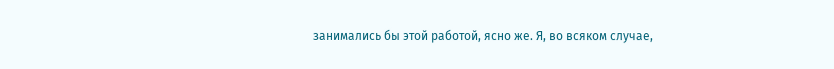занимались бы этой работой, ясно же. Я, во всяком случае,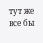тут же все бы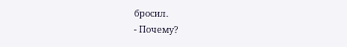бросил.
- Почему?